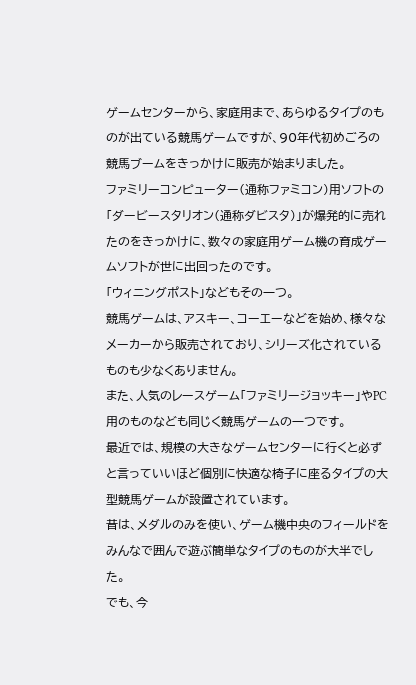ゲームセンターから、家庭用まで、あらゆるタイプのものが出ている競馬ゲームですが、90年代初めごろの競馬ブームをきっかけに販売が始まりました。
ファミリーコンピューター(通称ファミコン)用ソフトの「ダービースタリオン(通称ダビスタ)」が爆発的に売れたのをきっかけに、数々の家庭用ゲーム機の育成ゲームソフトが世に出回ったのです。
「ウィニングポスト」などもその一つ。
競馬ゲームは、アスキー、コーエーなどを始め、様々なメーカーから販売されており、シリーズ化されているものも少なくありません。
また、人気のレースゲーム「ファミリージョッキー」やPC用のものなども同じく競馬ゲームの一つです。
最近では、規模の大きなゲームセンターに行くと必ずと言っていいほど個別に快適な椅子に座るタイプの大型競馬ゲームが設置されています。
昔は、メダルのみを使い、ゲーム機中央のフィールドをみんなで囲んで遊ぶ簡単なタイプのものが大半でした。
でも、今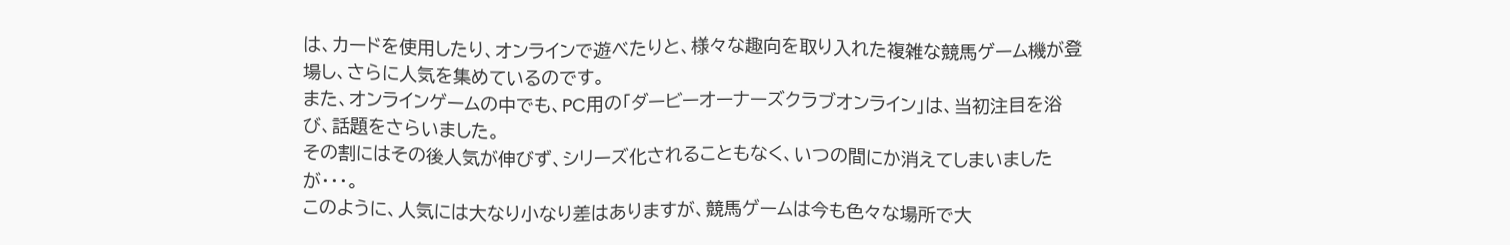は、カードを使用したり、オンラインで遊べたりと、様々な趣向を取り入れた複雑な競馬ゲーム機が登場し、さらに人気を集めているのです。
また、オンラインゲームの中でも、PC用の「ダービーオーナーズクラブオンライン」は、当初注目を浴び、話題をさらいました。
その割にはその後人気が伸びず、シリーズ化されることもなく、いつの間にか消えてしまいましたが・・・。
このように、人気には大なり小なり差はありますが、競馬ゲームは今も色々な場所で大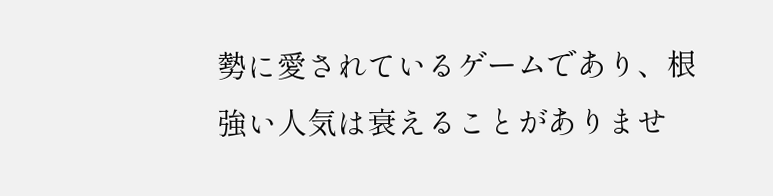勢に愛されているゲームであり、根強い人気は衰えることがありませ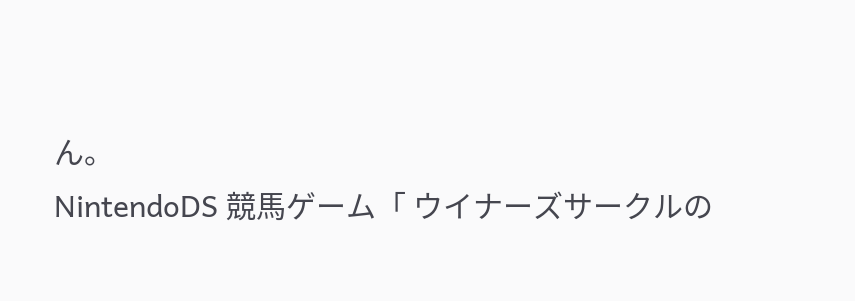ん。
NintendoDS 競馬ゲーム「 ウイナーズサークルの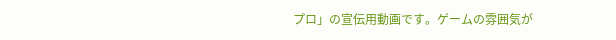プロ」の宣伝用動画です。ゲームの雰囲気が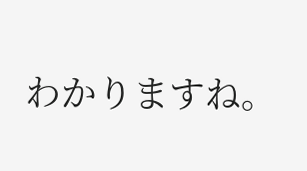わかりますね。